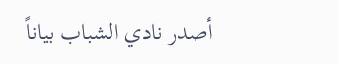أصدر نادي الشباب بياناً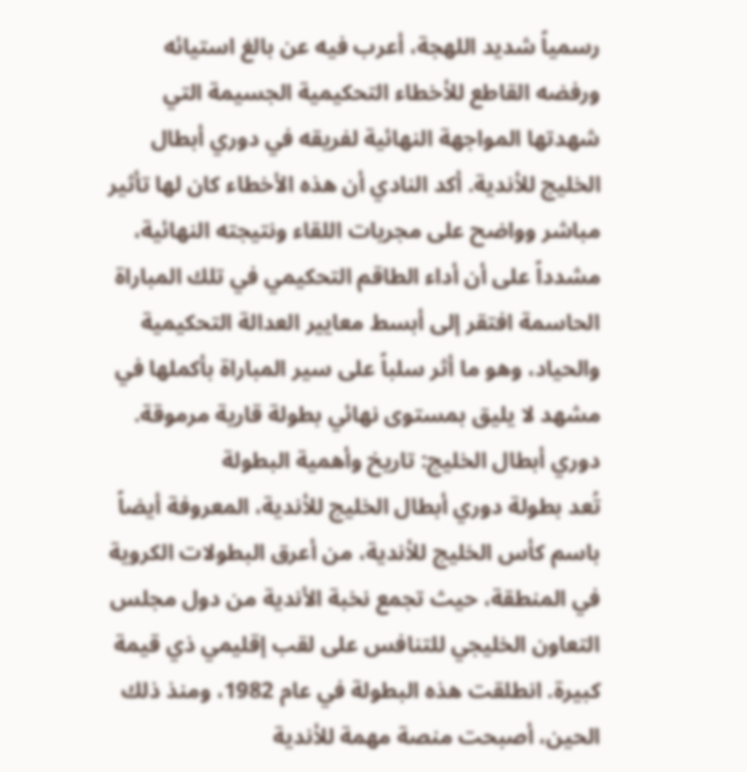رسمياً شديد اللهجة، أعرب فيه عن بالغ استيائه ورفضه القاطع للأخطاء التحكيمية الجسيمة التي شهدتها المواجهة النهائية لفريقه في دوري أبطال الخليج للأندية. أكد النادي أن هذه الأخطاء كان لها تأثير مباشر وواضح على مجريات اللقاء ونتيجته النهائية، مشدداً على أن أداء الطاقم التحكيمي في تلك المباراة الحاسمة افتقر إلى أبسط معايير العدالة التحكيمية والحياد، وهو ما أثر سلباً على سير المباراة بأكملها في مشهد لا يليق بمستوى نهائي بطولة قارية مرموقة.
دوري أبطال الخليج: تاريخ وأهمية البطولة
تُعد بطولة دوري أبطال الخليج للأندية، المعروفة أيضاً باسم كأس الخليج للأندية، من أعرق البطولات الكروية في المنطقة، حيث تجمع نخبة الأندية من دول مجلس التعاون الخليجي للتنافس على لقب إقليمي ذي قيمة كبيرة. انطلقت هذه البطولة في عام 1982، ومنذ ذلك الحين، أصبحت منصة مهمة للأندية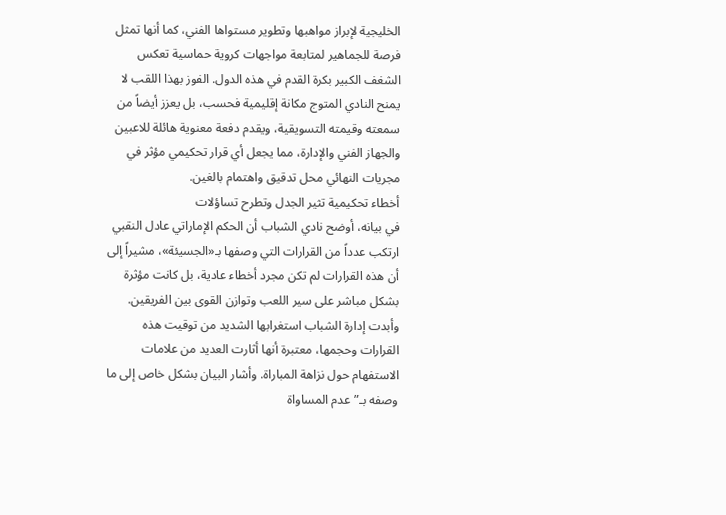الخليجية لإبراز مواهبها وتطوير مستواها الفني، كما أنها تمثل فرصة للجماهير لمتابعة مواجهات كروية حماسية تعكس الشغف الكبير بكرة القدم في هذه الدول. الفوز بهذا اللقب لا يمنح النادي المتوج مكانة إقليمية فحسب، بل يعزز أيضاً من سمعته وقيمته التسويقية، ويقدم دفعة معنوية هائلة للاعبين والجهاز الفني والإدارة، مما يجعل أي قرار تحكيمي مؤثر في مجريات النهائي محل تدقيق واهتمام بالغين.
أخطاء تحكيمية تثير الجدل وتطرح تساؤلات
في بيانه، أوضح نادي الشباب أن الحكم الإماراتي عادل النقبي ارتكب عدداً من القرارات التي وصفها بـ«الجسيئة»، مشيراً إلى أن هذه القرارات لم تكن مجرد أخطاء عادية، بل كانت مؤثرة بشكل مباشر على سير اللعب وتوازن القوى بين الفريقين. وأبدت إدارة الشباب استغرابها الشديد من توقيت هذه القرارات وحجمها، معتبرة أنها أثارت العديد من علامات الاستفهام حول نزاهة المباراة. وأشار البيان بشكل خاص إلى ما وصفه بـ”عدم المساواة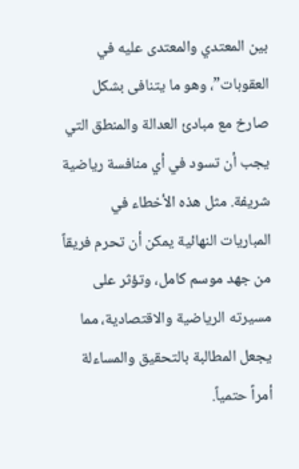بين المعتدي والمعتدى عليه في العقوبات”، وهو ما يتنافى بشكل صارخ مع مبادئ العدالة والمنطق التي يجب أن تسود في أي منافسة رياضية شريفة. مثل هذه الأخطاء في المباريات النهائية يمكن أن تحرم فريقاً من جهد موسم كامل، وتؤثر على مسيرته الرياضية والاقتصادية، مما يجعل المطالبة بالتحقيق والمساءلة أمراً حتمياً.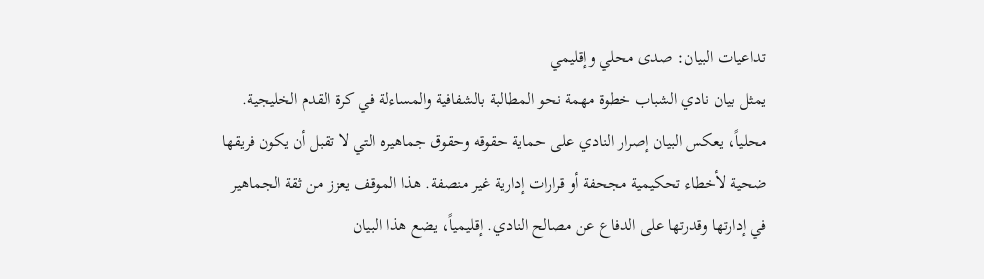تداعيات البيان: صدى محلي وإقليمي
يمثل بيان نادي الشباب خطوة مهمة نحو المطالبة بالشفافية والمساءلة في كرة القدم الخليجية. محلياً، يعكس البيان إصرار النادي على حماية حقوقه وحقوق جماهيره التي لا تقبل أن يكون فريقها ضحية لأخطاء تحكيمية مجحفة أو قرارات إدارية غير منصفة. هذا الموقف يعزز من ثقة الجماهير في إدارتها وقدرتها على الدفاع عن مصالح النادي. إقليمياً، يضع هذا البيان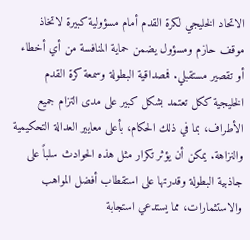الاتحاد الخليجي لكرة القدم أمام مسؤولية كبيرة لاتخاذ موقف حازم ومسؤول يضمن حماية المنافسة من أي أخطاء أو تقصير مستقبلي. فمصداقية البطولة وسمعة كرة القدم الخليجية ككل تعتمد بشكل كبير على مدى التزام جميع الأطراف، بما في ذلك الحكام، بأعلى معايير العدالة التحكيمية والنزاهة. يمكن أن يؤثر تكرار مثل هذه الحوادث سلباً على جاذبية البطولة وقدرتها على استقطاب أفضل المواهب والاستثمارات، مما يستدعي استجابة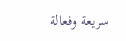سريعة وفعالة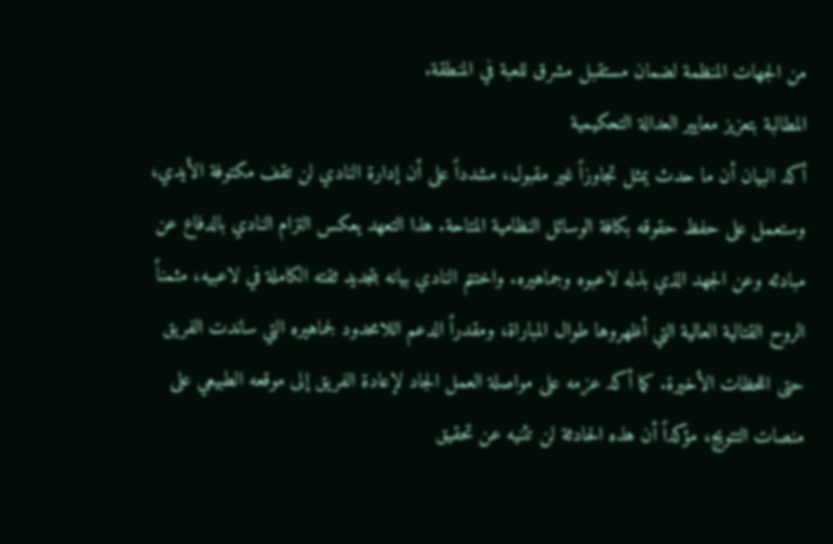من الجهات المنظمة لضمان مستقبل مشرق للعبة في المنطقة.
المطالبة بتعزيز معايير العدالة التحكيمية
أكد البيان أن ما حدث يمثل تجاوزاً غير مقبول، مشدداً على أن إدارة النادي لن تقف مكتوفة الأيدي، وستعمل على حفظ حقوقه بكافة الوسائل النظامية المتاحة. هذا التعهد يعكس التزام النادي بالدفاع عن مبادئه وعن الجهد الذي بذله لاعبوه وجماهيره. واختتم النادي بيانه بتجديد ثقته الكاملة في لاعبيه، مثمناً الروح القتالية العالية التي أظهروها طوال المباراة، ومقدراً الدعم اللامحدود لجماهيره التي ساندت الفريق حتى اللحظات الأخيرة. كما أكد عزمه على مواصلة العمل الجاد لإعادة الفريق إلى موقعه الطبيعي على منصات التتويج، مؤكداً أن هذه الحادثة لن تثنيه عن تحقيق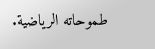طموحاته الرياضية.